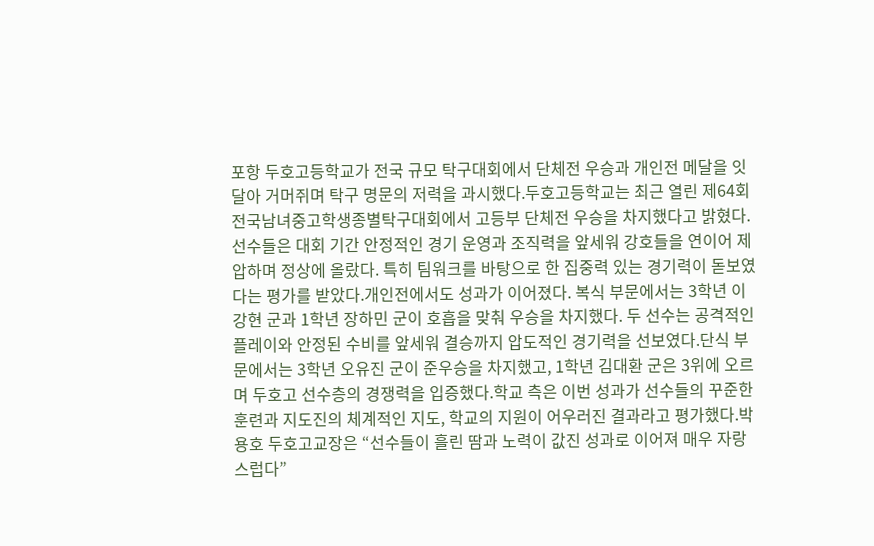포항 두호고등학교가 전국 규모 탁구대회에서 단체전 우승과 개인전 메달을 잇달아 거머쥐며 탁구 명문의 저력을 과시했다.두호고등학교는 최근 열린 제64회 전국남녀중고학생종별탁구대회에서 고등부 단체전 우승을 차지했다고 밝혔다.선수들은 대회 기간 안정적인 경기 운영과 조직력을 앞세워 강호들을 연이어 제압하며 정상에 올랐다. 특히 팀워크를 바탕으로 한 집중력 있는 경기력이 돋보였다는 평가를 받았다.개인전에서도 성과가 이어졌다. 복식 부문에서는 3학년 이강현 군과 1학년 장하민 군이 호흡을 맞춰 우승을 차지했다. 두 선수는 공격적인 플레이와 안정된 수비를 앞세워 결승까지 압도적인 경기력을 선보였다.단식 부문에서는 3학년 오유진 군이 준우승을 차지했고, 1학년 김대환 군은 3위에 오르며 두호고 선수층의 경쟁력을 입증했다.학교 측은 이번 성과가 선수들의 꾸준한 훈련과 지도진의 체계적인 지도, 학교의 지원이 어우러진 결과라고 평가했다.박용호 두호고교장은 “선수들이 흘린 땀과 노력이 값진 성과로 이어져 매우 자랑스럽다”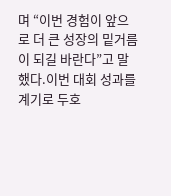며 “이번 경험이 앞으로 더 큰 성장의 밑거름이 되길 바란다”고 말했다.이번 대회 성과를 계기로 두호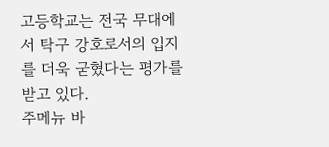고등학교는 전국 무대에서 탁구 강호로서의 입지를 더욱 굳혔다는 평가를 받고 있다.
주메뉴 바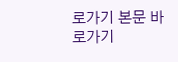로가기 본문 바로가기